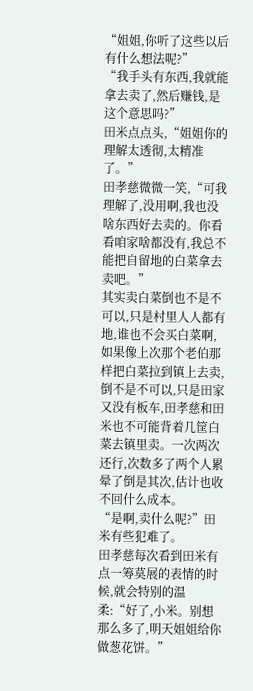“姐姐,你听了这些以后有什么想法呢?”
“我手头有东西,我就能拿去卖了,然后赚钱,是这个意思吗?”
田米点点头,“姐姐你的理解太透彻,太精准了。”
田孝慈微微一笑,“可我理解了,没用啊,我也没啥东西好去卖的。你看看咱家啥都没有,我总不能把自留地的白菜拿去卖吧。”
其实卖白菜倒也不是不可以,只是村里人人都有地,谁也不会买白菜啊,如果像上次那个老伯那样把白菜拉到镇上去卖,倒不是不可以,只是田家又没有板车,田孝慈和田米也不可能背着几筐白菜去镇里卖。一次两次还行,次数多了两个人累晕了倒是其次,估计也收不回什么成本。
“是啊,卖什么呢?”田米有些犯难了。
田孝慈每次看到田米有点一筹莫展的表情的时候,就会特别的温柔:“好了,小米。别想那么多了,明天姐姐给你做葱花饼。”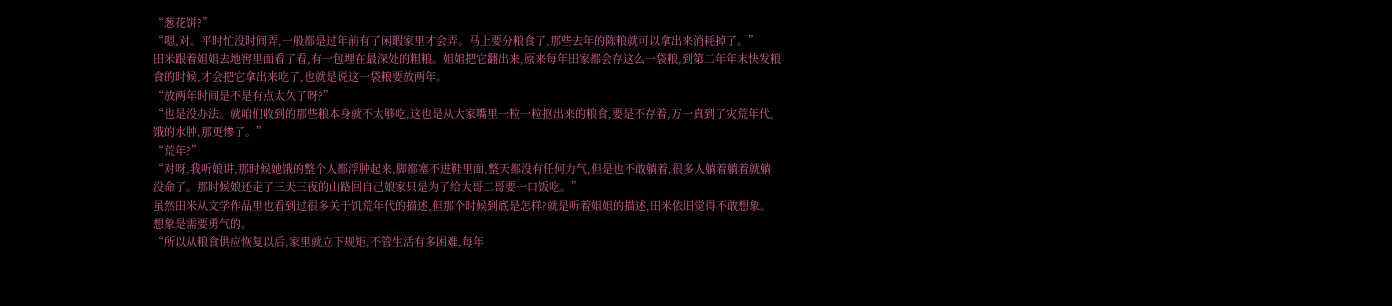“葱花饼?”
“嗯,对。平时忙没时间弄,一般都是过年前有了闲暇家里才会弄。马上要分粮食了,那些去年的陈粮就可以拿出来消耗掉了。”
田米跟着姐姐去地窖里面看了看,有一包埋在最深处的粗粮。姐姐把它翻出来,原来每年田家都会存这么一袋粮,到第二年年末快发粮食的时候,才会把它拿出来吃了,也就是说这一袋粮要放两年。
“放两年时间是不是有点太久了呀?”
“也是没办法。就咱们收到的那些粮本身就不太够吃,这也是从大家嘴里一粒一粒抠出来的粮食,要是不存着,万一真到了灾荒年代,饿的水肿,那更惨了。”
“荒年?”
“对呀,我听娘讲,那时候她饿的整个人都浮肿起来,脚都塞不进鞋里面,整天都没有任何力气,但是也不敢躺着,很多人躺着躺着就躺没命了。那时候娘还走了三天三夜的山路回自己娘家只是为了给大哥二哥要一口饭吃。”
虽然田米从文学作品里也看到过很多关于饥荒年代的描述,但那个时候到底是怎样?就是听着姐姐的描述,田米依旧觉得不敢想象。想象是需要勇气的。
“所以从粮食供应恢复以后,家里就立下规矩,不管生活有多困难,每年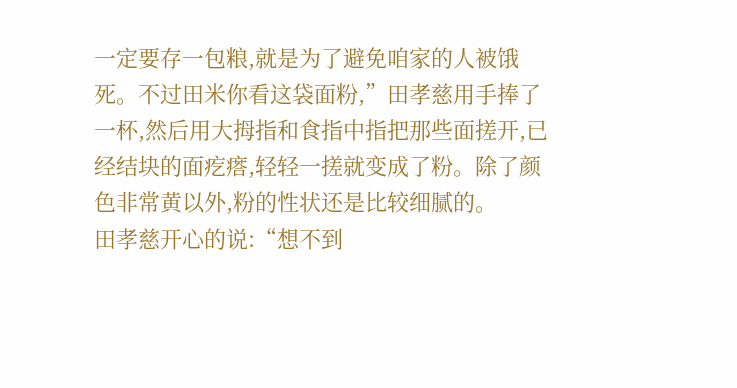一定要存一包粮,就是为了避免咱家的人被饿死。不过田米你看这袋面粉,”田孝慈用手捧了一杯,然后用大拇指和食指中指把那些面搓开,已经结块的面疙瘩,轻轻一搓就变成了粉。除了颜色非常黄以外,粉的性状还是比较细腻的。
田孝慈开心的说:“想不到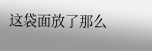这袋面放了那么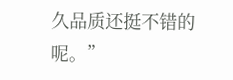久品质还挺不错的呢。”